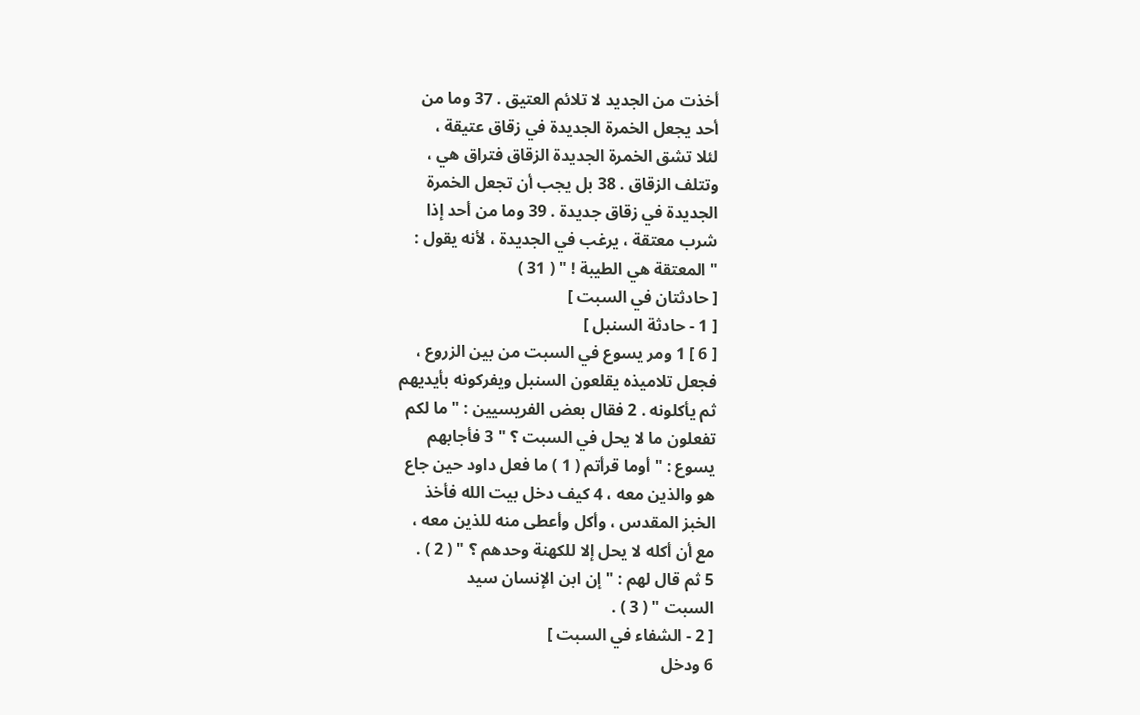أخذت من الجديد لا تلائم العتيق . 37 وما من
أحد يجعل الخمرة الجديدة في زقاق عتيقة ،
لئلا تشق الخمرة الجديدة الزقاق فتراق هي ،
وتتلف الزقاق . 38 بل يجب أن تجعل الخمرة
الجديدة في زقاق جديدة . 39 وما من أحد إذا
شرب معتقة ، يرغب في الجديدة ، لأنه يقول :
" المعتقة هي الطيبة ! " ( 31 )
[ حادثتان في السبت ]
[ 1 - حادثة السنبل ]
[ 6 ] 1 ومر يسوع في السبت من بين الزروع ،
فجعل تلاميذه يقلعون السنبل ويفركونه بأيديهم
ثم يأكلونه . 2 فقال بعض الفريسيين : " ما لكم
تفعلون ما لا يحل في السبت ؟ " 3 فأجابهم
يسوع : " أوما قرأتم ( 1 ) ما فعل داود حين جاع
هو والذين معه ، 4 كيف دخل بيت الله فأخذ
الخبز المقدس ، وأكل وأعطى منه للذين معه ،
مع أن أكله لا يحل إلا للكهنة وحدهم ؟ " ( 2 ) .
5 ثم قال لهم : " إن ابن الإنسان سيد
السبت " ( 3 ) .
[ 2 - الشفاء في السبت ]
6 ودخل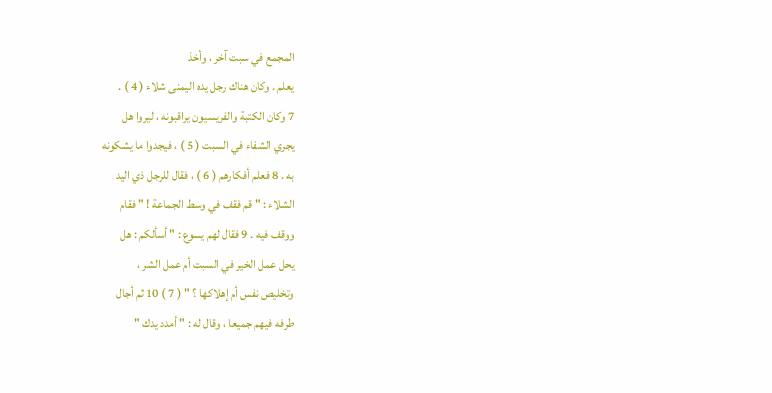المجمع في سبت آخر ، وأخذ
يعلم . وكان هناك رجل يده اليمنى شلاء ( 4 ) .
7 وكان الكتبة والفريسيون يراقبونه ، ليروا هل
يجري الشفاء في السبت ( 5 ) ، فيجدوا ما يشكونه
به . 8 فعلم أفكارهم ( 6 ) ، فقال للرجل ذي اليد
الشلاء : " قم فقف في وسط الجماعة ! " فقام
ووقف فيه . 9 فقال لهم يسوع : " أسألكم : هل
يحل عمل الخير في السبت أم عمل الشر ،
وتخليص نفس أم إهلاكها ؟ " ( 7 ) 10 ثم أجال
طرفه فيهم جميعا ، وقال له : " أمدد يدك "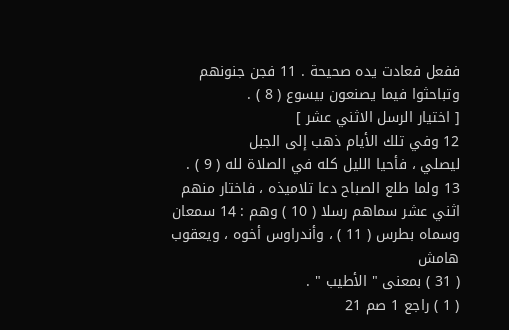ففعل فعادت يده صحيحة . 11 فجن جنونهم
وتباحثوا فيما يصنعون بيسوع ( 8 ) .
[ اختيار الرسل الاثني عشر ]
12 وفي تلك الأيام ذهب إلى الجبل
ليصلي ، فأحيا الليل كله في الصلاة لله ( 9 ) .
13 ولما طلع الصباح دعا تلاميذه ، فاختار منهم
اثني عشر سماهم رسلا ( 10 ) وهم : 14 سمعان
وسماه بطرس ( 11 ) ، وأندراوس أخوه ، ويعقوب
هامش
( 31 ) بمعنى " الأطيب " .
( 1 ) راجع 1 صم 21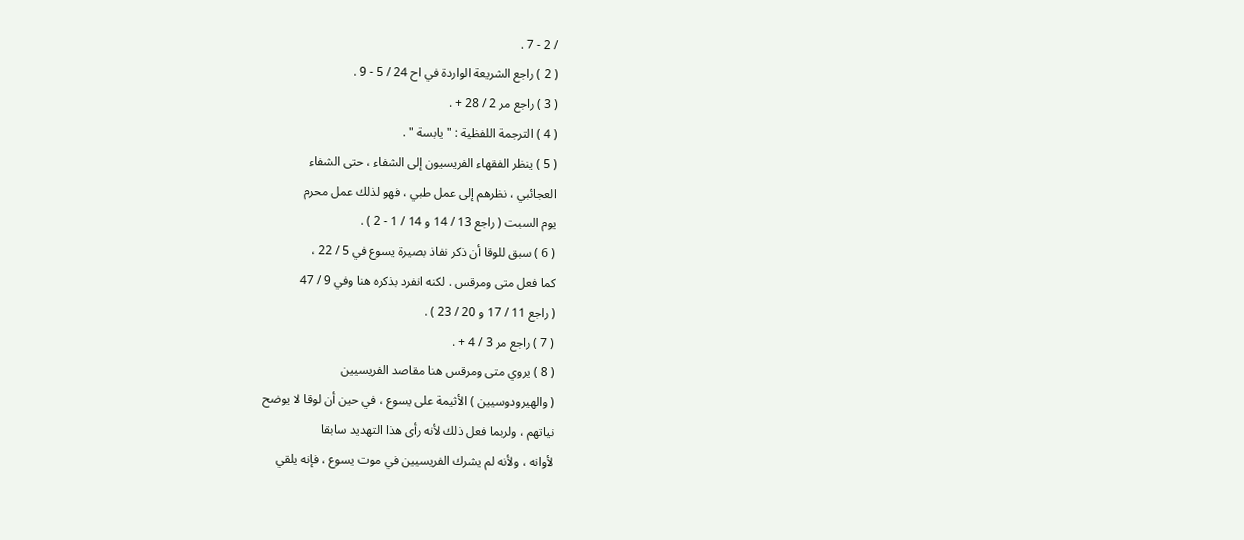/ 2 - 7 .
( 2 ) راجع الشريعة الواردة في اح 24 / 5 - 9 .
( 3 ) راجع مر 2 / 28 + .
( 4 ) الترجمة اللفظية : " يابسة " .
( 5 ) ينظر الفقهاء الفريسيون إلى الشفاء ، حتى الشفاء
العجائبي ، نظرهم إلى عمل طبي ، فهو لذلك عمل محرم
يوم السبت ( راجع 13 / 14 و 14 / 1 - 2 ) .
( 6 ) سبق للوقا أن ذكر نفاذ بصيرة يسوع في 5 / 22 ،
كما فعل متى ومرقس . لكنه انفرد بذكره هنا وفي 9 / 47
( راجع 11 / 17 و 20 / 23 ) .
( 7 ) راجع مر 3 / 4 + .
( 8 ) يروي متى ومرقس هنا مقاصد الفريسيين
( والهيرودوسيين ) الأثيمة على يسوع ، في حين أن لوقا لا يوضح
نياتهم ، ولربما فعل ذلك لأنه رأى هذا التهديد سابقا
لأوانه ، ولأنه لم يشرك الفريسيين في موت يسوع ، فإنه يلقي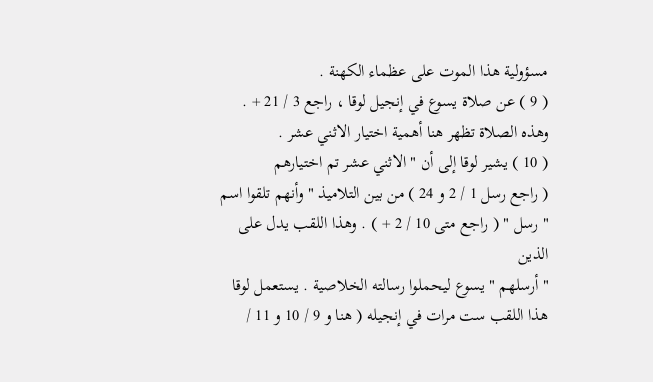مسؤولية هذا الموت على عظماء الكهنة .
( 9 ) عن صلاة يسوع في إنجيل لوقا ، راجع 3 / 21 + .
وهذه الصلاة تظهر هنا أهمية اختيار الاثني عشر .
( 10 ) يشير لوقا إلى أن " الاثني عشر تم اختيارهم
( راجع رسل 1 / 2 و 24 ) من بين التلاميذ " وأنهم تلقوا اسم
" رسل " ( راجع متى 10 / 2 + ) . وهذا اللقب يدل على الذين
" أرسلهم " يسوع ليحملوا رسالته الخلاصية . يستعمل لوقا
هذا اللقب ست مرات في إنجيله ( هنا و 9 / 10 و 11 /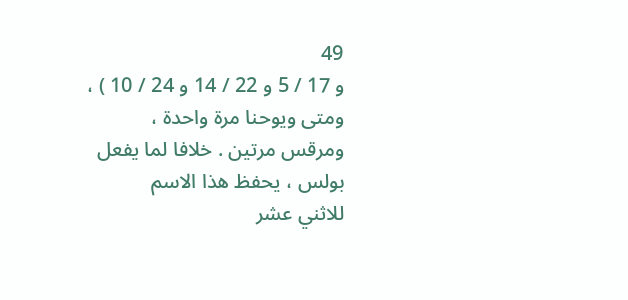49
و 17 / 5 و 22 / 14 و 24 / 10 ) ، ومتى ويوحنا مرة واحدة ،
ومرقس مرتين . خلافا لما يفعل بولس ، يحفظ هذا الاسم
للاثني عشر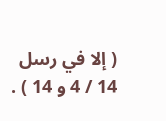( إلا في رسل 14 / 4 و 14 ) .